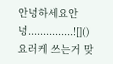안녕하세요안녕...............![]()
요러케 쓰는거 맞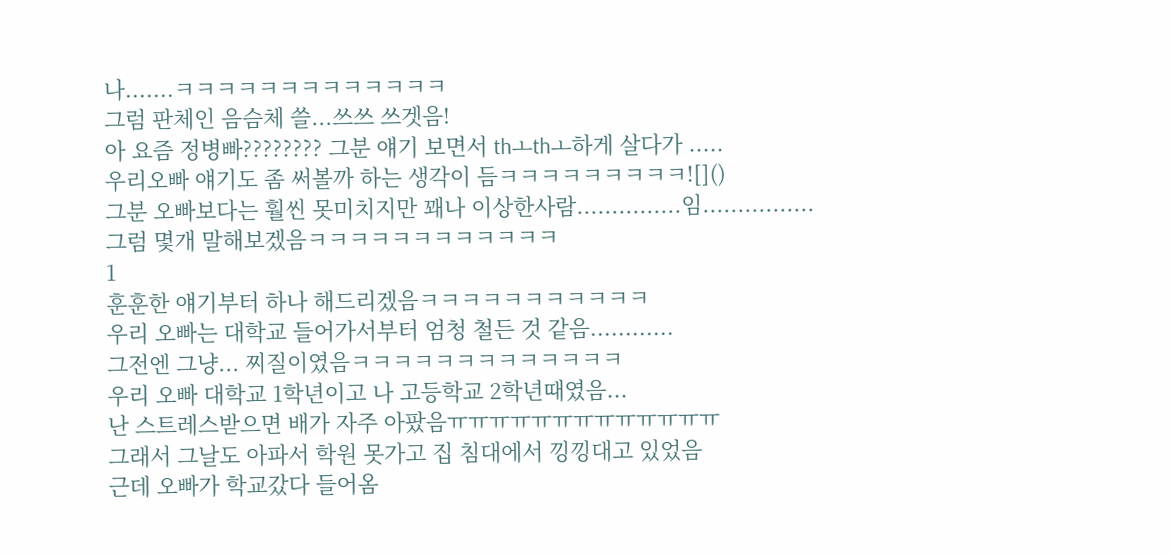나.......ㅋㅋㅋㅋㅋㅋㅋㅋㅋㅋㅋㅋㅋ
그럼 판체인 음슴체 쓸...쓰쓰 쓰겟음!
아 요즘 정병빠???????? 그분 얘기 보면서 thㅗthㅗ하게 살다가 .....
우리오빠 얘기도 좀 써볼까 하는 생각이 듬ㅋㅋㅋㅋㅋㅋㅋㅋㅋ![]()
그분 오빠보다는 훨씬 못미치지만 꽤나 이상한사람...............임................
그럼 몇개 말해보겠음ㅋㅋㅋㅋㅋㅋㅋㅋㅋㅋㅋㅋ
1
훈훈한 얘기부터 하나 해드리겠음ㅋㅋㅋㅋㅋㅋㅋㅋㅋㅋㅋ
우리 오빠는 대학교 들어가서부터 엄청 철든 것 같음............
그전엔 그냥... 찌질이였음ㅋㅋㅋㅋㅋㅋㅋㅋㅋㅋㅋㅋㅋ
우리 오빠 대학교 1학년이고 나 고등학교 2학년때였음...
난 스트레스받으면 배가 자주 아팠음ㅠㅠㅠㅠㅠㅠㅠㅠㅠㅠㅠㅠㅠ
그래서 그날도 아파서 학원 못가고 집 침대에서 낑낑대고 있었음
근데 오빠가 학교갔다 들어옴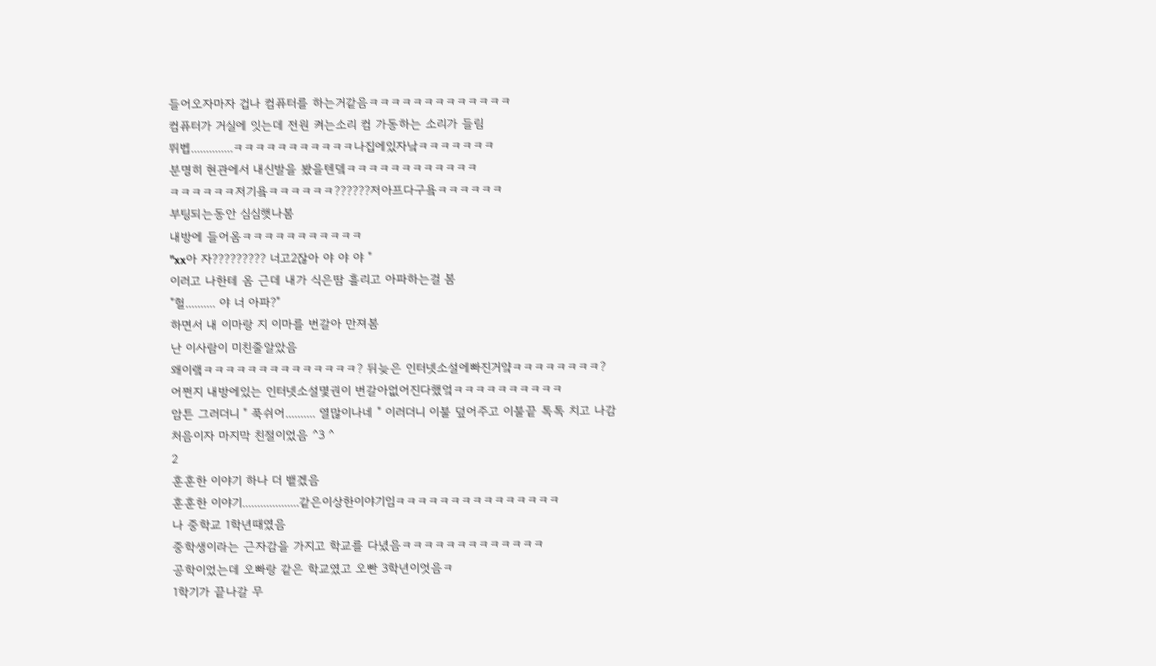들어오자마자 겁나 컴퓨터를 하는거같음ㅋㅋㅋㅋㅋㅋㅋㅋㅋㅋㅋㅋㅋ
컴퓨터가 거실에 잇는데 전원 켜는소리 컴 가동하는 소리가 들림
뛰벱..............ㅋㅋㅋㅋㅋㅋㅋㅋㅋㅋㅋ나집에있자낰ㅋㅋㅋㅋㅋㅋㅋ
분명히 현관에서 내신발을 봤을텐뎈ㅋㅋㅋㅋㅋㅋㅋㅋㅋㅋㅋㅋ
ㅋㅋㅋㅋㅋㅋ저기욬ㅋㅋㅋㅋㅋㅋ??????저아프다구욬ㅋㅋㅋㅋㅋㅋ
부팅되는동안 심심햇나봄
내방에 들어옴ㅋㅋㅋㅋㅋㅋㅋㅋㅋㅋㅋ
"xx아 자????????? 너고2잖아 야 야 야 "
이러고 나한테 옴 근데 내가 식은땀 흘리고 아파하는걸 봄
"헐.......... 야 너 아파?"
하면서 내 이마랑 지 이마를 번갈아 만져봄
난 이사람이 미친줄알았음
왜이랰ㅋㅋㅋㅋㅋㅋㅋㅋㅋㅋㅋㅋㅋㅋ? 뒤늦은 인터넷소설에빠진거얔ㅋㅋㅋㅋㅋㅋㅋㅋ?
어쩐지 내방에있는 인터넷소설몇권이 번갈아없어진다했엌ㅋㅋㅋㅋㅋㅋㅋㅋㅋㅋ
암튼 그러더니 " 푹쉬어.......... 열많이나네 " 이러더니 이불 덮어주고 이불끝 톡톡 치고 나감
처음이자 마지막 친절이었음 ^3 ^
2
훈훈한 이야기 하나 더 뱉겠음
훈훈한 이야기...................같은이상한이야기임ㅋㅋㅋㅋㅋㅋㅋㅋㅋㅋㅋㅋㅋㅋㅋ
나 중학교 1학년때였음
중학생이라는 근자감을 가지고 학교를 다녔음ㅋㅋㅋㅋㅋㅋㅋㅋㅋㅋㅋㅋㅋ
공학이었는데 오빠랑 같은 학교였고 오빤 3학년이엇음ㅋ
1학기가 끝나갈 무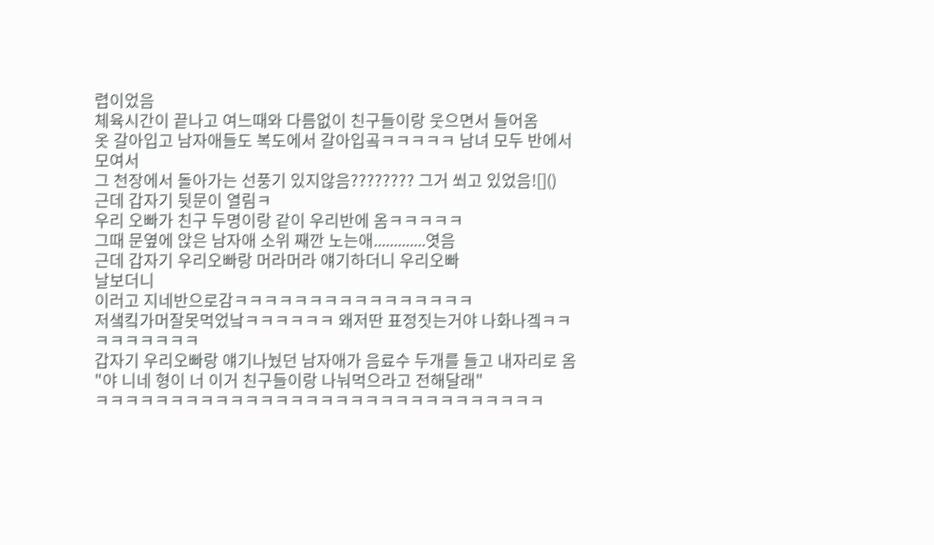렵이었음
체육시간이 끝나고 여느때와 다름없이 친구들이랑 웃으면서 들어옴
옷 갈아입고 남자애들도 복도에서 갈아입곸ㅋㅋㅋㅋㅋ 남녀 모두 반에서 모여서
그 천장에서 돌아가는 선풍기 있지않음???????? 그거 쐬고 있었음![]()
근데 갑자기 뒷문이 열림ㅋ
우리 오빠가 친구 두명이랑 같이 우리반에 옴ㅋㅋㅋㅋㅋ
그때 문옆에 앉은 남자애 소위 째깐 노는애.............엿음
근데 갑자기 우리오빠랑 머라머라 얘기하더니 우리오빠
날보더니
이러고 지네반으로감ㅋㅋㅋㅋㅋㅋㅋㅋㅋㅋㅋㅋㅋㅋㅋㅋ
저샠킼가머잘못먹었낰ㅋㅋㅋㅋㅋㅋ 왜저딴 표정짓는거야 나화나겤ㅋㅋㅋㅋㅋㅋㅋㅋㅋ
갑자기 우리오빠랑 얘기나눴던 남자애가 음료수 두개를 들고 내자리로 옴
"야 니네 형이 너 이거 친구들이랑 나눠먹으라고 전해달래"
ㅋㅋㅋㅋㅋㅋㅋㅋㅋㅋㅋㅋㅋㅋㅋㅋㅋㅋㅋㅋㅋㅋㅋㅋㅋㅋㅋㅋㅋㅋ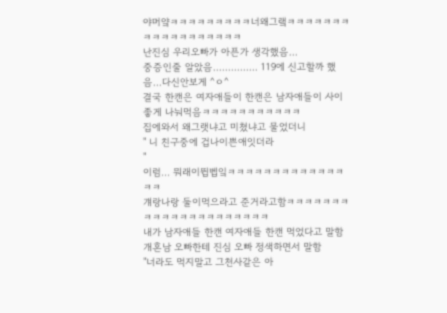야머얔ㅋㅋㅋㅋㅋㅋㅋㅋㅋ너왜그랰ㅋㅋㅋㅋㅋㅋㅋㅋㅋㅋㅋㅋㅋㅋㅋㅋㅋㅋ
난진심 우리오빠가 아픈가 생각했음...
중증인줄 알았음............... 119에 신고할까 했음...다신안보게 ^ㅇ^
결국 한캔은 여자애들이 한캔은 남자애들이 사이좋게 나눠먹음ㅋㅋㅋㅋㅋㅋㅋㅋㅋㅋㅋ
집에와서 왜그랫냐고 미쳤냐고 물었더니
" 니 친구중에 겁나이쁜애잇더라
"
이럼... 뭐래이뜁벱잌ㅋㅋㅋㅋㅋㅋㅋㅋㅋㅋㅋㅋㅋㅋㅋ
걔랑나랑 둘이먹으라고 준거라고함ㅋㅋㅋㅋㅋㅋㅋㅋㅋㅋㅋㅋㅋㅋㅋㅋㅋㅋㅋㅋㅋ
내가 남자애들 한캔 여자애들 한캔 먹었다고 말함
개혼남 오빠한테 진심 오빠 정색하면서 말함
"너라도 먹지말고 그천사같은 아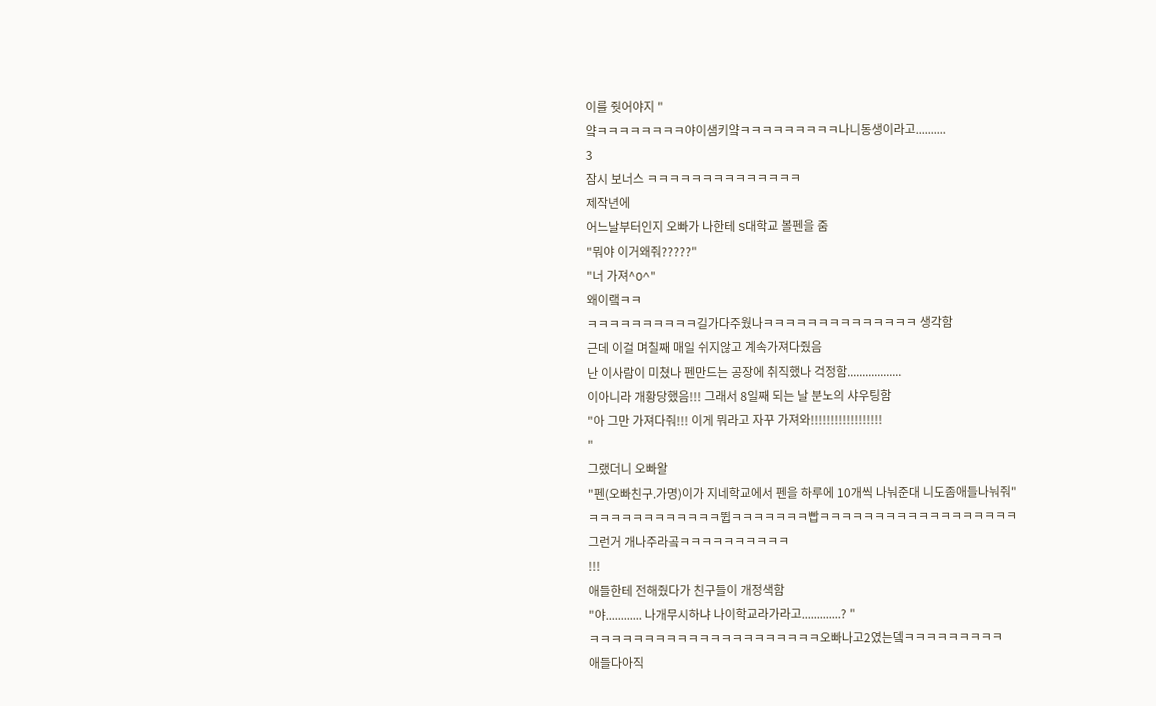이를 줫어야지 "
얔ㅋㅋㅋㅋㅋㅋㅋㅋ야이샘키얔ㅋㅋㅋㅋㅋㅋㅋㅋㅋ나니동생이라고..........
3
잠시 보너스 ㅋㅋㅋㅋㅋㅋㅋㅋㅋㅋㅋㅋㅋㅋ
제작년에
어느날부터인지 오빠가 나한테 S대학교 볼펜을 줌
"뭐야 이거왜줘?????"
"너 가져^O^"
왜이랰ㅋㅋ
ㅋㅋㅋㅋㅋㅋㅋㅋㅋㅋ길가다주웠나ㅋㅋㅋㅋㅋㅋㅋㅋㅋㅋㅋㅋㅋㅋ 생각함
근데 이걸 며칠째 매일 쉬지않고 계속가져다줬음
난 이사람이 미쳤나 펜만드는 공장에 취직했나 걱정함..................
이아니라 개황당했음!!! 그래서 8일째 되는 날 분노의 샤우팅함
"아 그만 가져다줘!!! 이게 뭐라고 자꾸 가져와!!!!!!!!!!!!!!!!!!
"
그랬더니 오빠왈
"펜(오빠친구.가명)이가 지네학교에서 펜을 하루에 10개씩 나눠준대 니도좀애들나눠줘"
ㅋㅋㅋㅋㅋㅋㅋㅋㅋㅋㅋㅋ뜁ㅋㅋㅋㅋㅋㅋㅋ빱ㅋㅋㅋㅋㅋㅋㅋㅋㅋㅋㅋㅋㅋㅋㅋㅋㅋㅋ
그런거 개나주라곸ㅋㅋㅋㅋㅋㅋㅋㅋㅋㅋ
!!!
애들한테 전해줬다가 친구들이 개정색함
"야............ 나개무시하냐 나이학교라가라고.............? "
ㅋㅋㅋㅋㅋㅋㅋㅋㅋㅋㅋㅋㅋㅋㅋㅋㅋㅋㅋㅋㅋ오빠나고2였는뎈ㅋㅋㅋㅋㅋㅋㅋㅋㅋ
애들다아직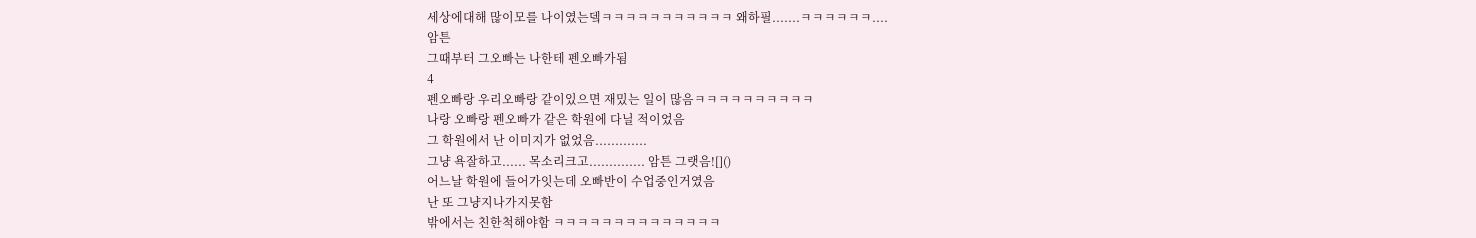세상에대해 많이모를 나이였는뎈ㅋㅋㅋㅋㅋㅋㅋㅋㅋㅋㅋ 왜하필.......ㅋㅋㅋㅋㅋㅋ....
암튼
그때부터 그오빠는 나한테 펜오빠가됨
4
펜오빠랑 우리오빠랑 같이있으면 재밌는 일이 많음ㅋㅋㅋㅋㅋㅋㅋㅋㅋㅋ
나랑 오빠랑 펜오빠가 같은 학원에 다닐 적이었음
그 학원에서 난 이미지가 없었음.............
그냥 욕잘하고...... 목소리크고.............. 암튼 그랫음![]()
어느날 학원에 들어가잇는데 오빠반이 수업중인거였음
난 또 그냥지나가지못함
밖에서는 친한척해야함 ㅋㅋㅋㅋㅋㅋㅋㅋㅋㅋㅋㅋㅋㅋ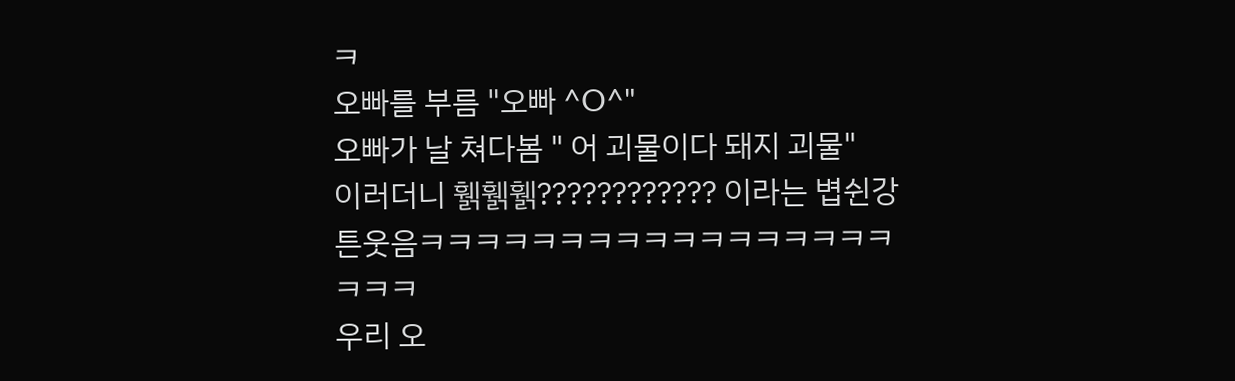ㅋ
오빠를 부름 "오빠 ^O^"
오빠가 날 쳐다봄 " 어 괴물이다 돼지 괴물"
이러더니 휅휅휅???????????? 이라는 볍쉰강튼웃음ㅋㅋㅋㅋㅋㅋㅋㅋㅋㅋㅋㅋㅋㅋㅋㅋㅋㅋㅋㅋ
우리 오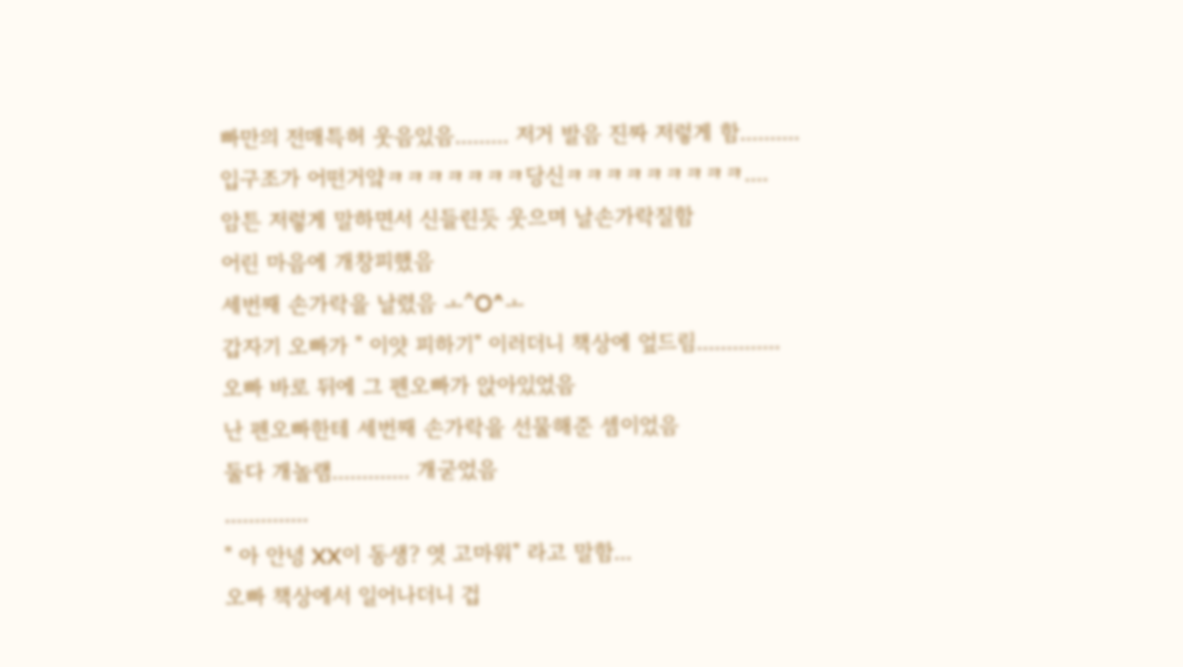빠만의 전매특허 웃음있음......... 저거 발음 진짜 저렇게 함..........
입구조가 어떤거얔ㅋㅋㅋㅋㅋㅋㅋ당신ㅋㅋㅋㅋㅋㅋㅋㅋㅋ....
암튼 저렇게 말하면서 신들린듯 웃으며 날손가락질함
어린 마음에 개창피했음
세번째 손가락을 날렸음 ㅗ^O^ㅗ
갑자기 오빠가 " 이얏 피하기" 이러더니 책상에 엎드림..............
오빠 바로 뒤에 그 펜오빠가 앉아있었음
난 펜오빠한테 세번째 손가락을 선물해준 셈이었음
둘다 개놀램............. 개굳었음
..............
" 아 안녕 XX이 동생? 엿 고마워" 라고 말함...
오빠 책상에서 일어나더니 겁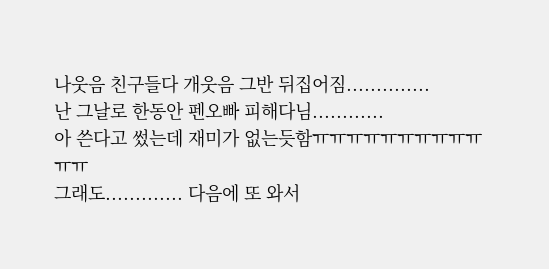나웃음 친구들다 개웃음 그반 뒤집어짐..............
난 그날로 한동안 펜오빠 피해다님............
아 쓴다고 썼는데 재미가 없는듯함ㅠㅠㅠㅠㅠㅠㅠㅠㅠㅠㅠㅠ
그래도............. 다음에 또 와서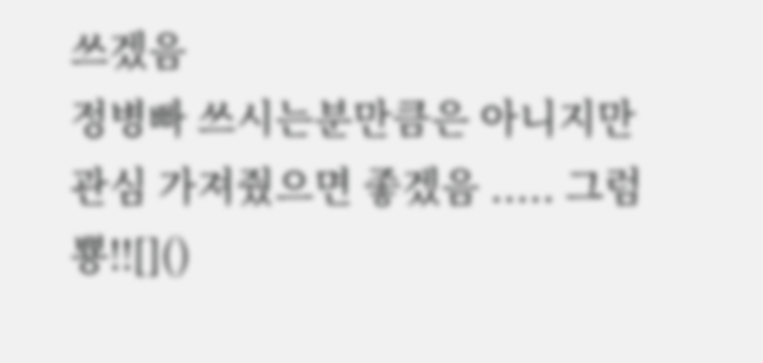쓰겠음
정병빠 쓰시는분만큼은 아니지만 관심 가져줬으면 좋겠음 ..... 그럼 뿅!![]()